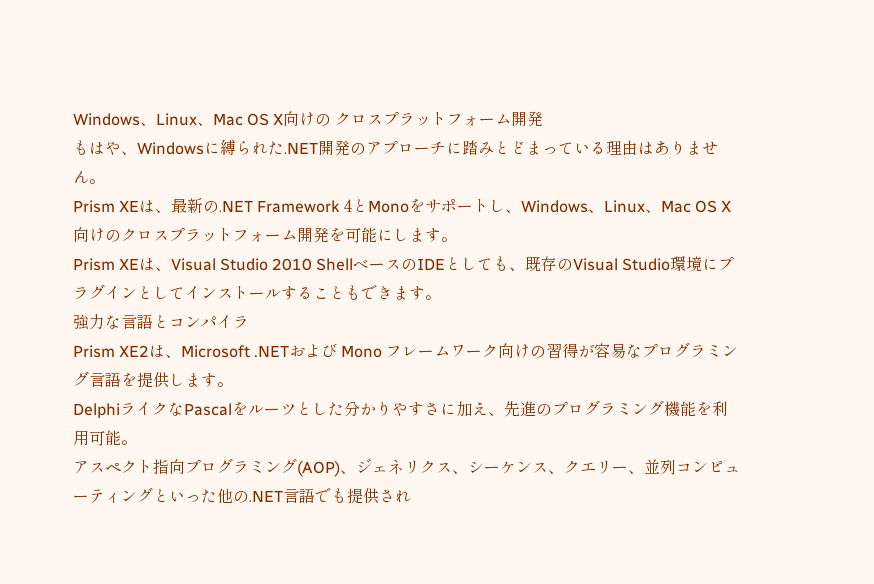Windows、Linux、Mac OS X向けの クロスプラットフォーム開発
もはや、Windowsに縛られた.NET開発のアプローチに踏みとどまっている理由はありません。
Prism XEは、最新の.NET Framework 4とMonoをサポートし、Windows、Linux、Mac OS X向けのクロスプラットフォーム開発を可能にします。
Prism XEは、Visual Studio 2010 ShellベースのIDEとしても、既存のVisual Studio環境にプラグインとしてインストールすることもできます。
強力な言語とコンパイラ
Prism XE2は、Microsoft .NETおよび Mono フレームワーク向けの習得が容易なプログラミング言語を提供します。
DelphiライクなPascalをルーツとした分かりやすさに加え、先進のプログラミング機能を利用可能。
アスペクト指向プログラミング(AOP)、ジェネリクス、シーケンス、クエリー、並列コンピューティングといった他の.NET言語でも提供され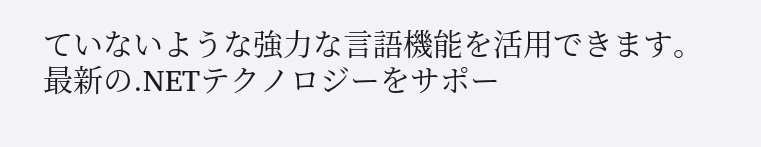ていないような強力な言語機能を活用できます。
最新の.NETテクノロジーをサポー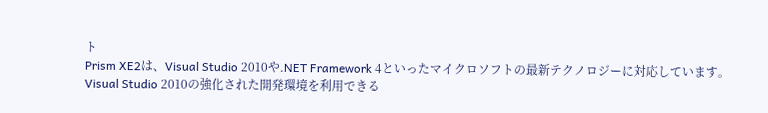ト
Prism XE2は、Visual Studio 2010や.NET Framework 4といったマイクロソフトの最新テクノロジーに対応しています。
Visual Studio 2010の強化された開発環境を利用できる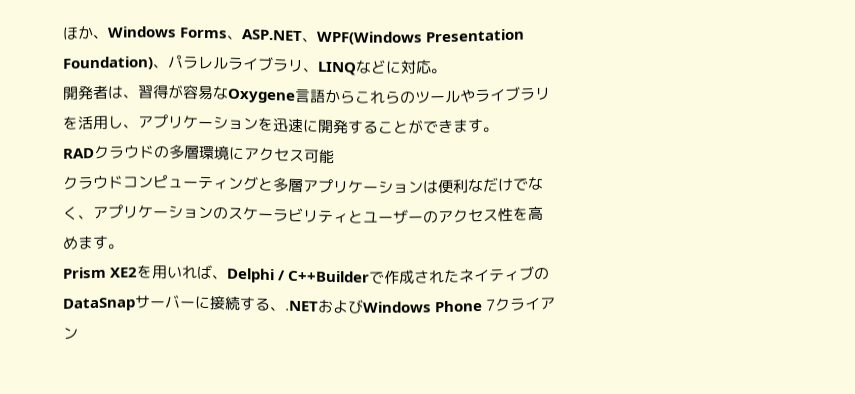ほか、Windows Forms、ASP.NET、WPF(Windows Presentation Foundation)、パラレルライブラリ、LINQなどに対応。
開発者は、習得が容易なOxygene言語からこれらのツールやライブラリを活用し、アプリケーションを迅速に開発することができます。
RADクラウドの多層環境にアクセス可能
クラウドコンピューティングと多層アプリケーションは便利なだけでなく、アプリケーションのスケーラビリティとユーザーのアクセス性を高めます。
Prism XE2を用いれば、Delphi / C++Builderで作成されたネイティブのDataSnapサーバーに接続する、.NETおよびWindows Phone 7クライアン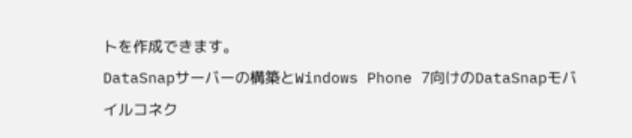トを作成できます。
DataSnapサーバーの構築とWindows Phone 7向けのDataSnapモバイルコネク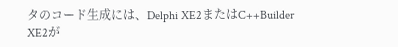タのコード生成には、Delphi XE2またはC++Builder XE2が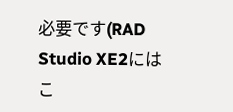必要です(RAD Studio XE2にはこ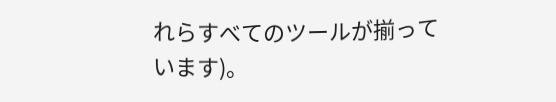れらすべてのツールが揃っています)。